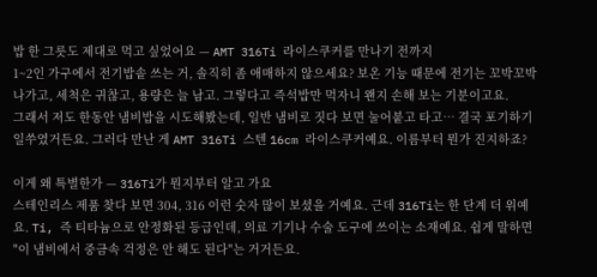밥 한 그릇도 제대로 먹고 싶었어요 — AMT 316Ti 라이스쿠커를 만나기 전까지
1~2인 가구에서 전기밥솥 쓰는 거, 솔직히 좀 애매하지 않으세요? 보온 기능 때문에 전기는 꼬박꼬박 나가고, 세척은 귀찮고, 용량은 늘 남고. 그렇다고 즉석밥만 먹자니 왠지 손해 보는 기분이고요.
그래서 저도 한동안 냄비밥을 시도해봤는데, 일반 냄비로 짓다 보면 눌어붙고 타고… 결국 포기하기 일쑤였거든요. 그러다 만난 게 AMT 316Ti 스텐 16cm 라이스쿠커예요. 이름부터 뭔가 진지하죠?

이게 왜 특별한가 — 316Ti가 뭔지부터 알고 가요
스테인리스 제품 찾다 보면 304, 316 이런 숫자 많이 보셨을 거예요. 근데 316Ti는 한 단계 더 위예요. Ti, 즉 티타늄으로 안정화된 등급인데, 의료 기기나 수술 도구에 쓰이는 소재예요. 쉽게 말하면 "이 냄비에서 중금속 걱정은 안 해도 된다"는 거거든요.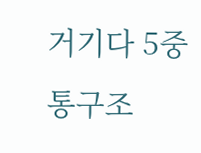거기다 5중 통구조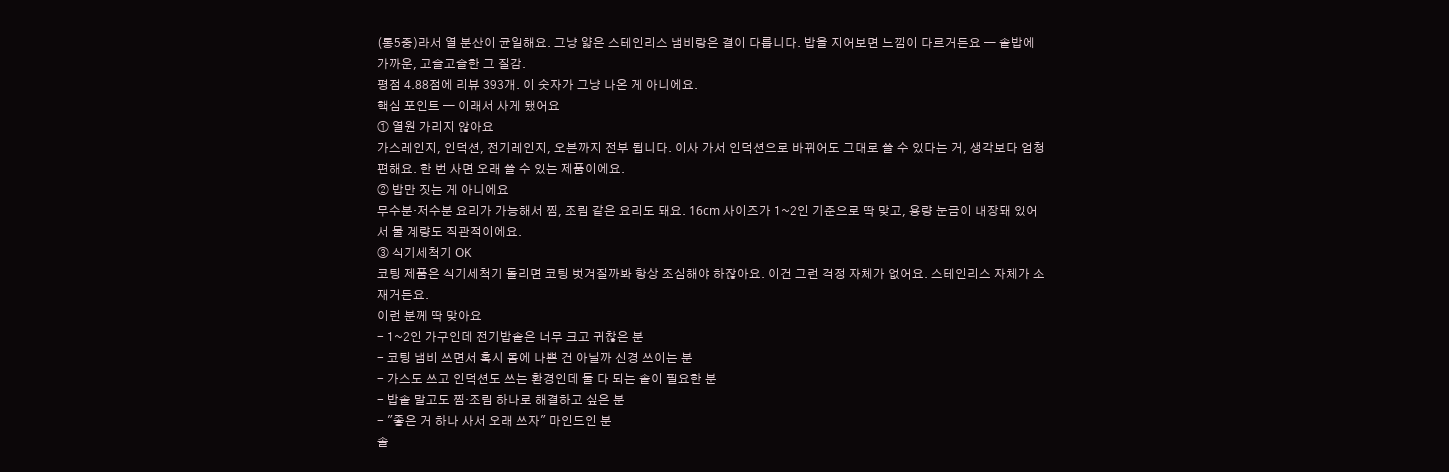(통5중)라서 열 분산이 균일해요. 그냥 얇은 스테인리스 냄비랑은 결이 다릅니다. 밥을 지어보면 느낌이 다르거든요 — 솥밥에 가까운, 고슬고슬한 그 질감.
평점 4.88점에 리뷰 393개. 이 숫자가 그냥 나온 게 아니에요.
핵심 포인트 — 이래서 사게 됐어요
① 열원 가리지 않아요
가스레인지, 인덕션, 전기레인지, 오븐까지 전부 됩니다. 이사 가서 인덕션으로 바뀌어도 그대로 쓸 수 있다는 거, 생각보다 엄청 편해요. 한 번 사면 오래 쓸 수 있는 제품이에요.
② 밥만 짓는 게 아니에요
무수분·저수분 요리가 가능해서 찜, 조림 같은 요리도 돼요. 16cm 사이즈가 1~2인 기준으로 딱 맞고, 용량 눈금이 내장돼 있어서 물 계량도 직관적이에요.
③ 식기세척기 OK
코팅 제품은 식기세척기 돌리면 코팅 벗겨질까봐 항상 조심해야 하잖아요. 이건 그런 걱정 자체가 없어요. 스테인리스 자체가 소재거든요.
이런 분께 딱 맞아요
- 1~2인 가구인데 전기밥솥은 너무 크고 귀찮은 분
- 코팅 냄비 쓰면서 혹시 몸에 나쁜 건 아닐까 신경 쓰이는 분
- 가스도 쓰고 인덕션도 쓰는 환경인데 둘 다 되는 솥이 필요한 분
- 밥솥 말고도 찜·조림 하나로 해결하고 싶은 분
- "좋은 거 하나 사서 오래 쓰자" 마인드인 분
솔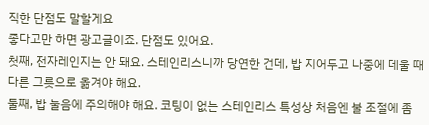직한 단점도 말할게요
좋다고만 하면 광고글이죠. 단점도 있어요.
첫째, 전자레인지는 안 돼요. 스테인리스니까 당연한 건데, 밥 지어두고 나중에 데울 때 다른 그릇으로 옮겨야 해요.
둘째, 밥 눌음에 주의해야 해요. 코팅이 없는 스테인리스 특성상 처음엔 불 조절에 좀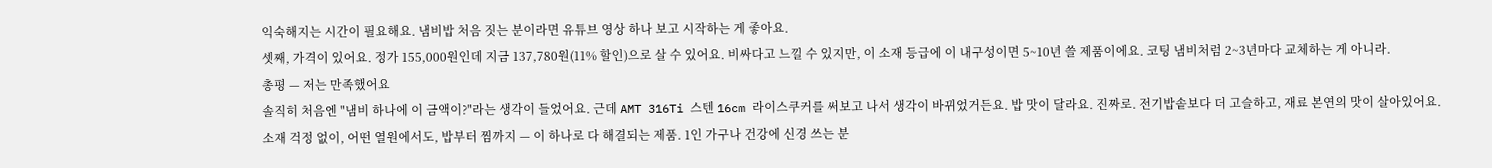익숙해지는 시간이 필요해요. 냄비밥 처음 짓는 분이라면 유튜브 영상 하나 보고 시작하는 게 좋아요.
셋째, 가격이 있어요. 정가 155,000원인데 지금 137,780원(11% 할인)으로 살 수 있어요. 비싸다고 느낄 수 있지만, 이 소재 등급에 이 내구성이면 5~10년 쓸 제품이에요. 코팅 냄비처럼 2~3년마다 교체하는 게 아니라.
총평 — 저는 만족했어요
솔직히 처음엔 "냄비 하나에 이 금액이?"라는 생각이 들었어요. 근데 AMT 316Ti 스텐 16cm 라이스쿠커를 써보고 나서 생각이 바뀌었거든요. 밥 맛이 달라요. 진짜로. 전기밥솥보다 더 고슬하고, 재료 본연의 맛이 살아있어요.
소재 걱정 없이, 어떤 열원에서도, 밥부터 찜까지 — 이 하나로 다 해결되는 제품. 1인 가구나 건강에 신경 쓰는 분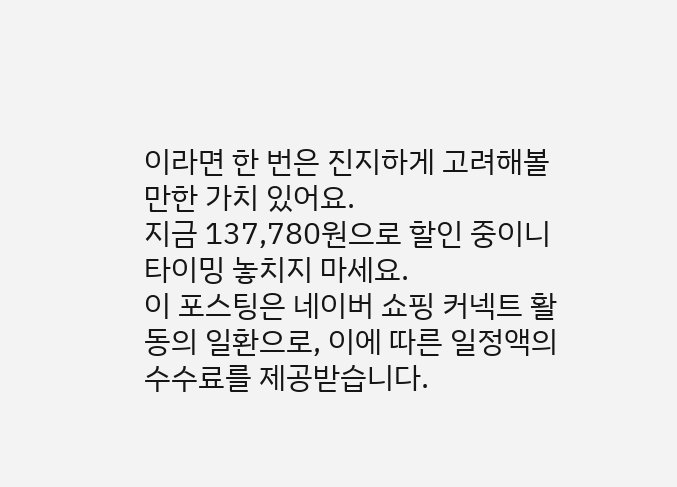이라면 한 번은 진지하게 고려해볼 만한 가치 있어요.
지금 137,780원으로 할인 중이니 타이밍 놓치지 마세요.
이 포스팅은 네이버 쇼핑 커넥트 활동의 일환으로, 이에 따른 일정액의 수수료를 제공받습니다.